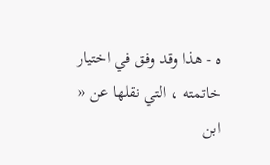ه - هذا وقد وفق في اختيار خاتمته ، التي نقلها عن « ابن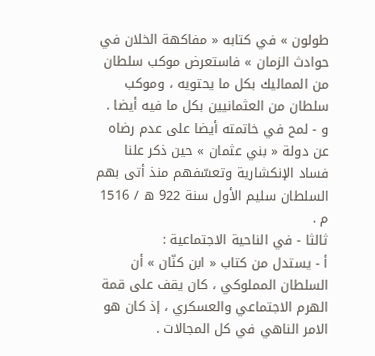طولون » في كتابه « مفاكهة الخلان في حوادث الزمان » فاستعرض موكب سلطان من المماليك بكل ما يحتويه ، وموكب سلطان من العثمانيين بكل ما فيه أيضا .
و - لمح في خاتمته أيضا على عدم رضاه عن دولة « بني عثمان » حين ذكر علنا فساد الإنكشارية وتعسّفهم منذ أتى بهم السلطان سليم الأول سنة 922 ه / 1516 م .
ثالثا - في الناحية الاجتماعية :
أ - يستدل من كتاب « ابن كنّان » أن السلطان المملوكي ، كان يقف على قمة الهرم الاجتماعي والعسكري ، إذ كان هو الامر الناهي في كل المجالات .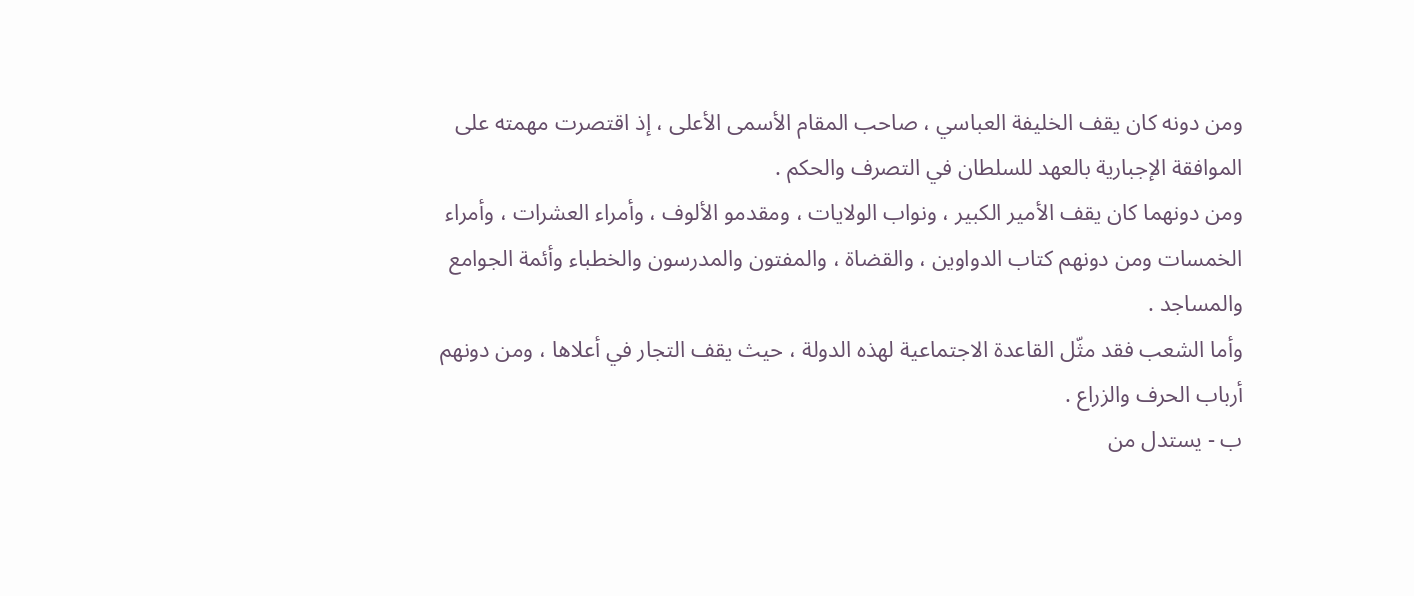ومن دونه كان يقف الخليفة العباسي ، صاحب المقام الأسمى الأعلى ، إذ اقتصرت مهمته على الموافقة الإجبارية بالعهد للسلطان في التصرف والحكم .
ومن دونهما كان يقف الأمير الكبير ، ونواب الولايات ، ومقدمو الألوف ، وأمراء العشرات ، وأمراء الخمسات ومن دونهم كتاب الدواوين ، والقضاة ، والمفتون والمدرسون والخطباء وأئمة الجوامع والمساجد .
وأما الشعب فقد مثّل القاعدة الاجتماعية لهذه الدولة ، حيث يقف التجار في أعلاها ، ومن دونهم أرباب الحرف والزراع .
ب - يستدل من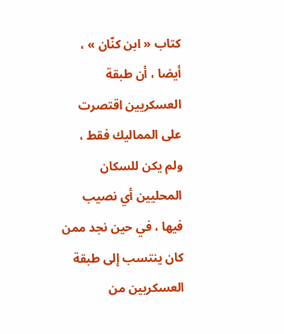كتاب « ابن كنّان » ، أيضا ، أن طبقة العسكريين اقتصرت على المماليك فقط ، ولم يكن للسكان المحليين أي نصيب فيها ، في حين نجد ممن كان ينتسب إلى طبقة العسكريين من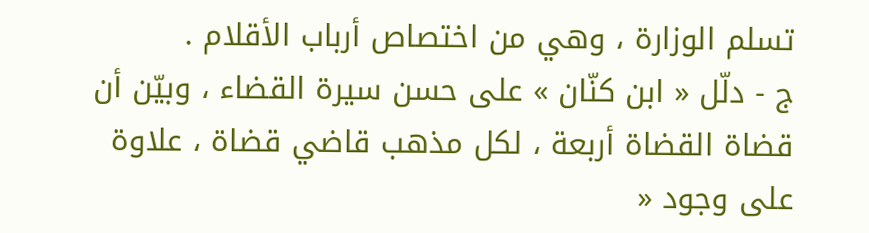تسلم الوزارة ، وهي من اختصاص أرباب الأقلام .
ج - دلّل « ابن كنّان » على حسن سيرة القضاء ، وبيّن أن قضاة القضاة أربعة ، لكل مذهب قاضي قضاة ، علاوة على وجود «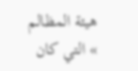هيئة المظالم » التي كان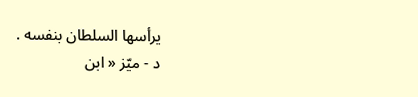يرأسها السلطان بنفسه .
د - ميّز « ابن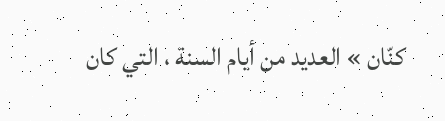كنّان » العديد من أيام السنة ، التي كان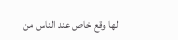لها وقع خاص عند الناس من